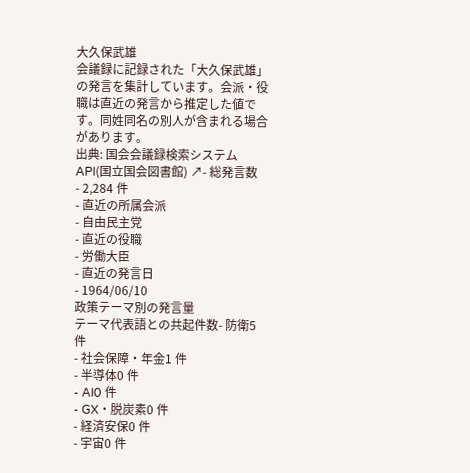大久保武雄
会議録に記録された「大久保武雄」の発言を集計しています。会派・役職は直近の発言から推定した値です。同姓同名の別人が含まれる場合があります。
出典: 国会会議録検索システム API(国立国会図書館) ↗- 総発言数
- 2,284 件
- 直近の所属会派
- 自由民主党
- 直近の役職
- 労働大臣
- 直近の発言日
- 1964/06/10
政策テーマ別の発言量
テーマ代表語との共起件数- 防衛5 件
- 社会保障・年金1 件
- 半導体0 件
- AI0 件
- GX・脱炭素0 件
- 経済安保0 件
- 宇宙0 件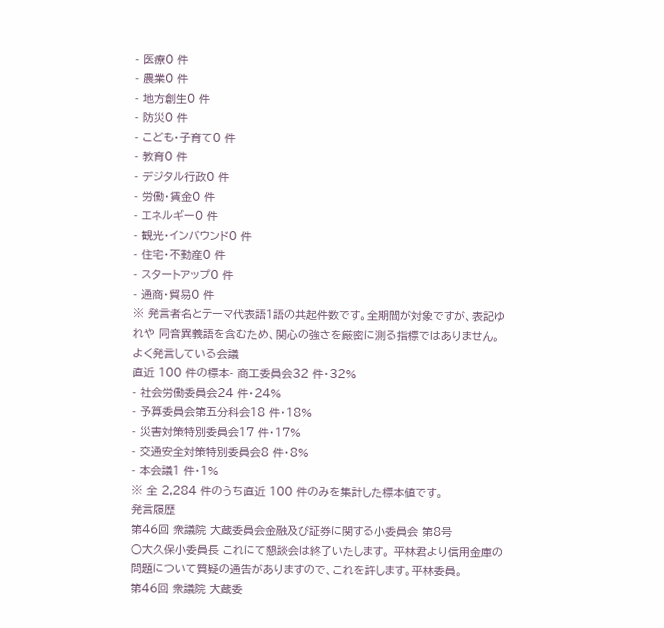- 医療0 件
- 農業0 件
- 地方創生0 件
- 防災0 件
- こども・子育て0 件
- 教育0 件
- デジタル行政0 件
- 労働・賃金0 件
- エネルギー0 件
- 観光・インバウンド0 件
- 住宅・不動産0 件
- スタートアップ0 件
- 通商・貿易0 件
※ 発言者名とテーマ代表語1語の共起件数です。全期間が対象ですが、表記ゆれや 同音異義語を含むため、関心の強さを厳密に測る指標ではありません。
よく発言している会議
直近 100 件の標本- 商工委員会32 件・32%
- 社会労働委員会24 件・24%
- 予算委員会第五分科会18 件・18%
- 災害対策特別委員会17 件・17%
- 交通安全対策特別委員会8 件・8%
- 本会議1 件・1%
※ 全 2,284 件のうち直近 100 件のみを集計した標本値です。
発言履歴
第46回 衆議院 大蔵委員会金融及び証券に関する小委員会 第8号
○大久保小委員長 これにて懇談会は終了いたします。 平林君より信用金庫の問題について質疑の通告がありますので、これを許します。平林委員。
第46回 衆議院 大蔵委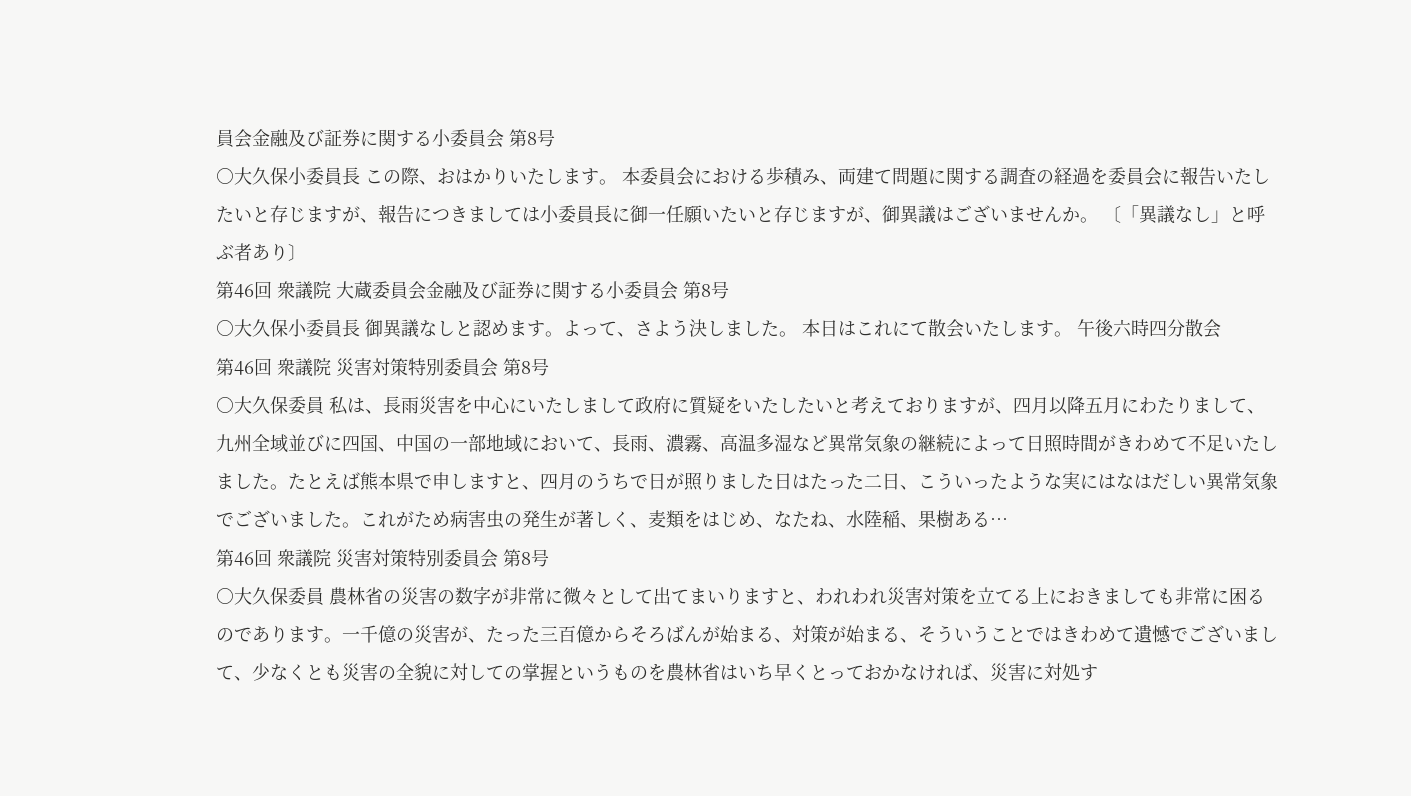員会金融及び証券に関する小委員会 第8号
○大久保小委員長 この際、おはかりいたします。 本委員会における歩積み、両建て問題に関する調査の経過を委員会に報告いたしたいと存じますが、報告につきましては小委員長に御一任願いたいと存じますが、御異議はございませんか。 〔「異議なし」と呼ぶ者あり〕
第46回 衆議院 大蔵委員会金融及び証券に関する小委員会 第8号
○大久保小委員長 御異議なしと認めます。よって、さよう決しました。 本日はこれにて散会いたします。 午後六時四分散会
第46回 衆議院 災害対策特別委員会 第8号
○大久保委員 私は、長雨災害を中心にいたしまして政府に質疑をいたしたいと考えておりますが、四月以降五月にわたりまして、九州全域並びに四国、中国の一部地域において、長雨、濃霧、高温多湿など異常気象の継続によって日照時間がきわめて不足いたしました。たとえば熊本県で申しますと、四月のうちで日が照りました日はたった二日、こういったような実にはなはだしい異常気象でございました。これがため病害虫の発生が著しく、麦類をはじめ、なたね、水陸稲、果樹ある…
第46回 衆議院 災害対策特別委員会 第8号
○大久保委員 農林省の災害の数字が非常に微々として出てまいりますと、われわれ災害対策を立てる上におきましても非常に困るのであります。一千億の災害が、たった三百億からそろばんが始まる、対策が始まる、そういうことではきわめて遺憾でございまして、少なくとも災害の全貌に対しての掌握というものを農林省はいち早くとっておかなければ、災害に対処す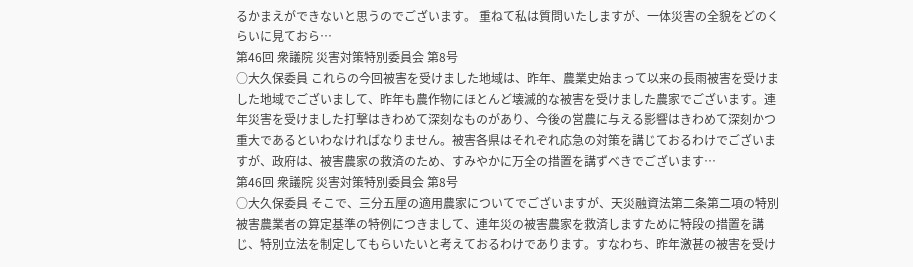るかまえができないと思うのでございます。 重ねて私は質問いたしますが、一体災害の全貌をどのくらいに見ておら…
第46回 衆議院 災害対策特別委員会 第8号
○大久保委員 これらの今回被害を受けました地域は、昨年、農業史始まって以来の長雨被害を受けました地域でございまして、昨年も農作物にほとんど壊滅的な被害を受けました農家でございます。連年災害を受けました打撃はきわめて深刻なものがあり、今後の営農に与える影響はきわめて深刻かつ重大であるといわなければなりません。被害各県はそれぞれ応急の対策を講じておるわけでございますが、政府は、被害農家の救済のため、すみやかに万全の措置を講ずべきでございます…
第46回 衆議院 災害対策特別委員会 第8号
○大久保委員 そこで、三分五厘の適用農家についてでございますが、天災融資法第二条第二項の特別被害農業者の算定基準の特例につきまして、連年災の被害農家を救済しますために特段の措置を講じ、特別立法を制定してもらいたいと考えておるわけであります。すなわち、昨年激甚の被害を受け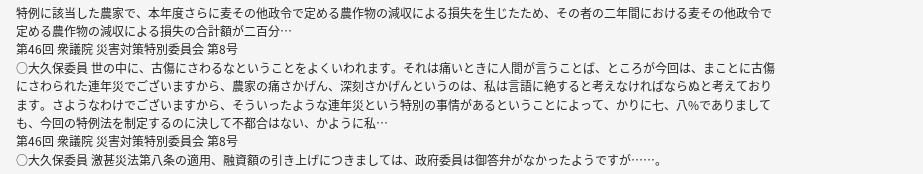特例に該当した農家で、本年度さらに麦その他政令で定める農作物の減収による損失を生じたため、その者の二年間における麦その他政令で定める農作物の減収による損失の合計額が二百分…
第46回 衆議院 災害対策特別委員会 第8号
○大久保委員 世の中に、古傷にさわるなということをよくいわれます。それは痛いときに人間が言うことば、ところが今回は、まことに古傷にさわられた連年災でございますから、農家の痛さかげん、深刻さかげんというのは、私は言語に絶すると考えなければならぬと考えております。さようなわけでございますから、そういったような連年災という特別の事情があるということによって、かりに七、八%でありましても、今回の特例法を制定するのに決して不都合はない、かように私…
第46回 衆議院 災害対策特別委員会 第8号
○大久保委員 激甚災法第八条の適用、融資額の引き上げにつきましては、政府委員は御答弁がなかったようですが……。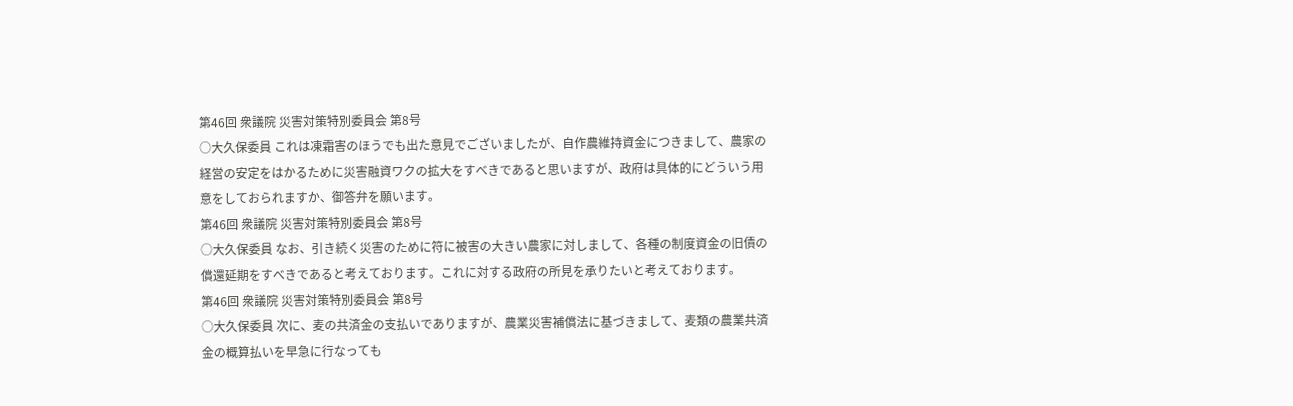第46回 衆議院 災害対策特別委員会 第8号
○大久保委員 これは凍霜害のほうでも出た意見でございましたが、自作農維持資金につきまして、農家の経営の安定をはかるために災害融資ワクの拡大をすべきであると思いますが、政府は具体的にどういう用意をしておられますか、御答弁を願います。
第46回 衆議院 災害対策特別委員会 第8号
○大久保委員 なお、引き続く災害のために符に被害の大きい農家に対しまして、各種の制度資金の旧債の償還延期をすべきであると考えております。これに対する政府の所見を承りたいと考えております。
第46回 衆議院 災害対策特別委員会 第8号
○大久保委員 次に、麦の共済金の支払いでありますが、農業災害補償法に基づきまして、麦類の農業共済金の概算払いを早急に行なっても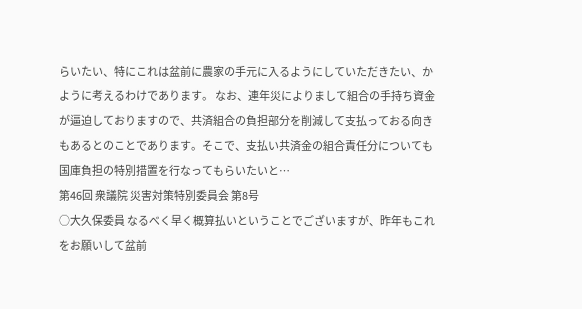らいたい、特にこれは盆前に農家の手元に入るようにしていただきたい、かように考えるわけであります。 なお、連年災によりまして組合の手持ち資金が逼迫しておりますので、共済組合の負担部分を削減して支払っておる向きもあるとのことであります。そこで、支払い共済金の組合責任分についても国庫負担の特別措置を行なってもらいたいと…
第46回 衆議院 災害対策特別委員会 第8号
○大久保委員 なるべく早く概算払いということでございますが、昨年もこれをお願いして盆前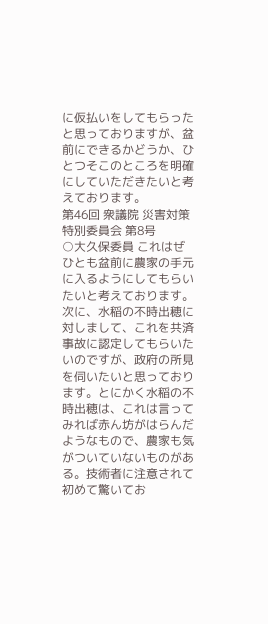に仮払いをしてもらったと思っておりますが、盆前にできるかどうか、ひとつそこのところを明確にしていただきたいと考えております。
第46回 衆議院 災害対策特別委員会 第8号
○大久保委員 これはぜひとも盆前に農家の手元に入るようにしてもらいたいと考えております。 次に、水稲の不時出穂に対しまして、これを共済事故に認定してもらいたいのですが、政府の所見を伺いたいと思っております。とにかく水稲の不時出穂は、これは言ってみれば赤ん坊がはらんだようなもので、農家も気がついていないものがある。技術者に注意されて初めて驚いてお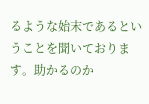るような始末であるということを聞いております。助かるのか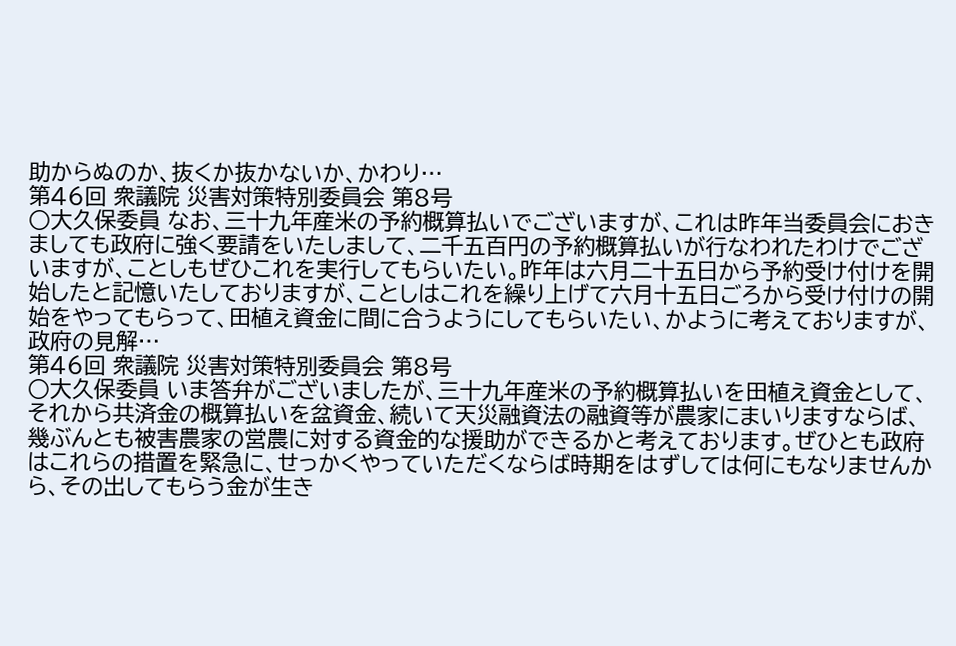助からぬのか、抜くか抜かないか、かわり…
第46回 衆議院 災害対策特別委員会 第8号
○大久保委員 なお、三十九年産米の予約概算払いでございますが、これは昨年当委員会におきましても政府に強く要請をいたしまして、二千五百円の予約概算払いが行なわれたわけでございますが、ことしもぜひこれを実行してもらいたい。昨年は六月二十五日から予約受け付けを開始したと記憶いたしておりますが、ことしはこれを繰り上げて六月十五日ごろから受け付けの開始をやってもらって、田植え資金に間に合うようにしてもらいたい、かように考えておりますが、政府の見解…
第46回 衆議院 災害対策特別委員会 第8号
○大久保委員 いま答弁がございましたが、三十九年産米の予約概算払いを田植え資金として、それから共済金の概算払いを盆資金、続いて天災融資法の融資等が農家にまいりますならば、幾ぶんとも被害農家の営農に対する資金的な援助ができるかと考えております。ぜひとも政府はこれらの措置を緊急に、せっかくやっていただくならば時期をはずしては何にもなりませんから、その出してもらう金が生き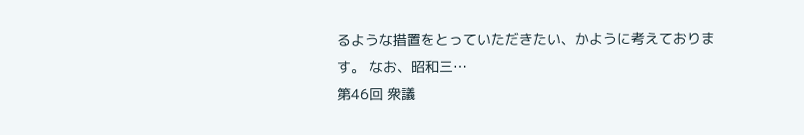るような措置をとっていただきたい、かように考えております。 なお、昭和三…
第46回 衆議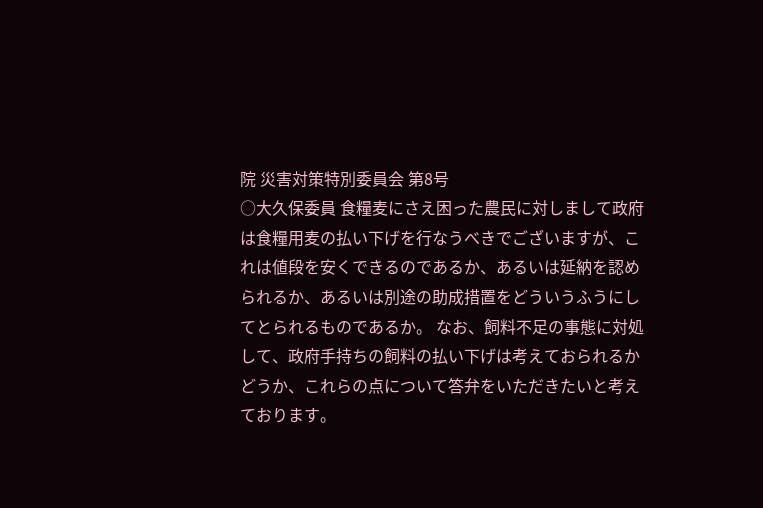院 災害対策特別委員会 第8号
○大久保委員 食糧麦にさえ困った農民に対しまして政府は食糧用麦の払い下げを行なうべきでございますが、これは値段を安くできるのであるか、あるいは延納を認められるか、あるいは別途の助成措置をどういうふうにしてとられるものであるか。 なお、飼料不足の事態に対処して、政府手持ちの飼料の払い下げは考えておられるかどうか、これらの点について答弁をいただきたいと考えております。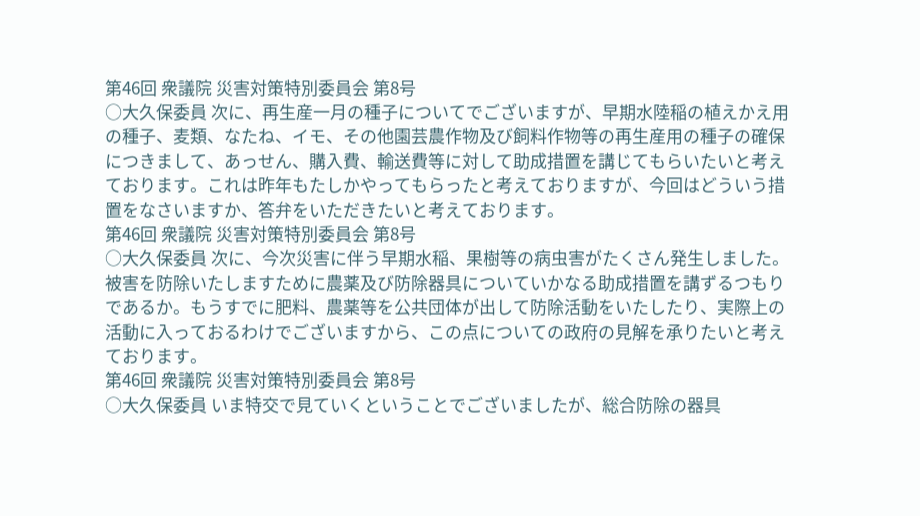第46回 衆議院 災害対策特別委員会 第8号
○大久保委員 次に、再生産一月の種子についてでございますが、早期水陸稲の植えかえ用の種子、麦類、なたね、イモ、その他園芸農作物及び飼料作物等の再生産用の種子の確保につきまして、あっせん、購入費、輸送費等に対して助成措置を講じてもらいたいと考えております。これは昨年もたしかやってもらったと考えておりますが、今回はどういう措置をなさいますか、答弁をいただきたいと考えております。
第46回 衆議院 災害対策特別委員会 第8号
○大久保委員 次に、今次災害に伴う早期水稲、果樹等の病虫害がたくさん発生しました。被害を防除いたしますために農薬及び防除器具についていかなる助成措置を講ずるつもりであるか。もうすでに肥料、農薬等を公共団体が出して防除活動をいたしたり、実際上の活動に入っておるわけでございますから、この点についての政府の見解を承りたいと考えております。
第46回 衆議院 災害対策特別委員会 第8号
○大久保委員 いま特交で見ていくということでございましたが、総合防除の器具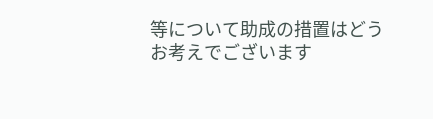等について助成の措置はどうお考えでございます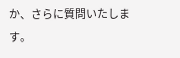か、さらに質問いたします。